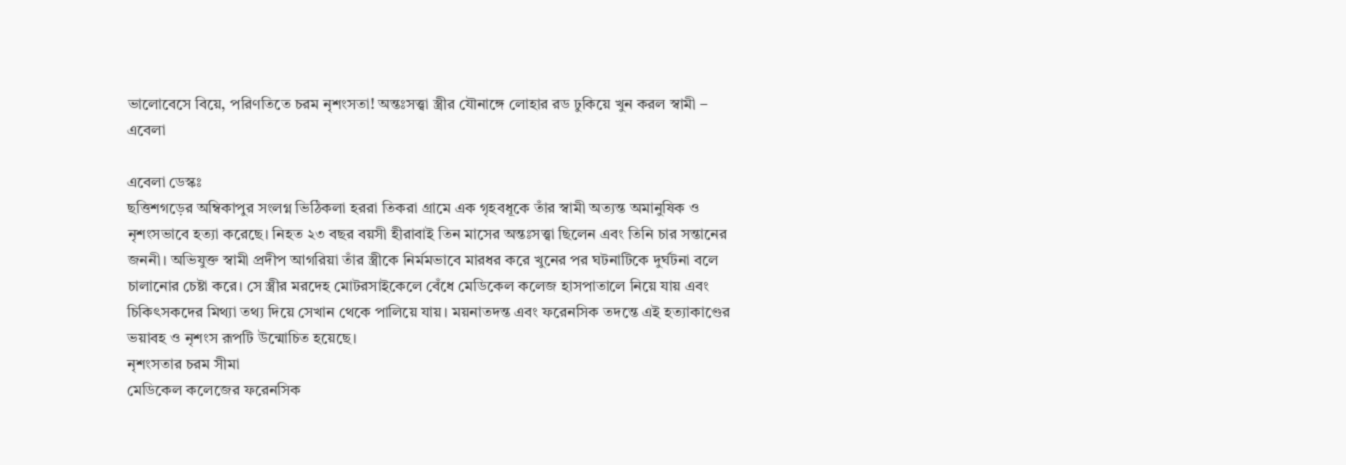ভালোবেসে বিয়ে, পরিণতিতে চরম নৃশংসতা! অন্তঃসত্ত্বা স্ত্রীর যৌনাঙ্গে লোহার রড ঢুকিয়ে খুন করল স্বামী – এবেলা

এবেলা ডেস্কঃ
ছত্তিশগড়ের অম্বিকাপুর সংলগ্ন ভিঠিকলা হররা তিকরা গ্রামে এক গৃহবধূকে তাঁর স্বামী অত্যন্ত অমানুষিক ও নৃশংসভাবে হত্যা করেছে। নিহত ২৩ বছর বয়সী হীরাবাই তিন মাসের অন্তঃসত্ত্বা ছিলেন এবং তিনি চার সন্তানের জননী। অভিযুক্ত স্বামী প্রদীপ আগরিয়া তাঁর স্ত্রীকে নির্মমভাবে মারধর করে খুনের পর ঘটনাটিকে দুর্ঘটনা বলে চালানোর চেষ্টা করে। সে স্ত্রীর মরদেহ মোটরসাইকেলে বেঁধে মেডিকেল কলেজ হাসপাতালে নিয়ে যায় এবং চিকিৎসকদের মিথ্যা তথ্য দিয়ে সেখান থেকে পালিয়ে যায়। ময়নাতদন্ত এবং ফরেনসিক তদন্তে এই হত্যাকাণ্ডের ভয়াবহ ও নৃশংস রূপটি উন্মোচিত হয়েছে।
নৃশংসতার চরম সীমা
মেডিকেল কলেজের ফরেনসিক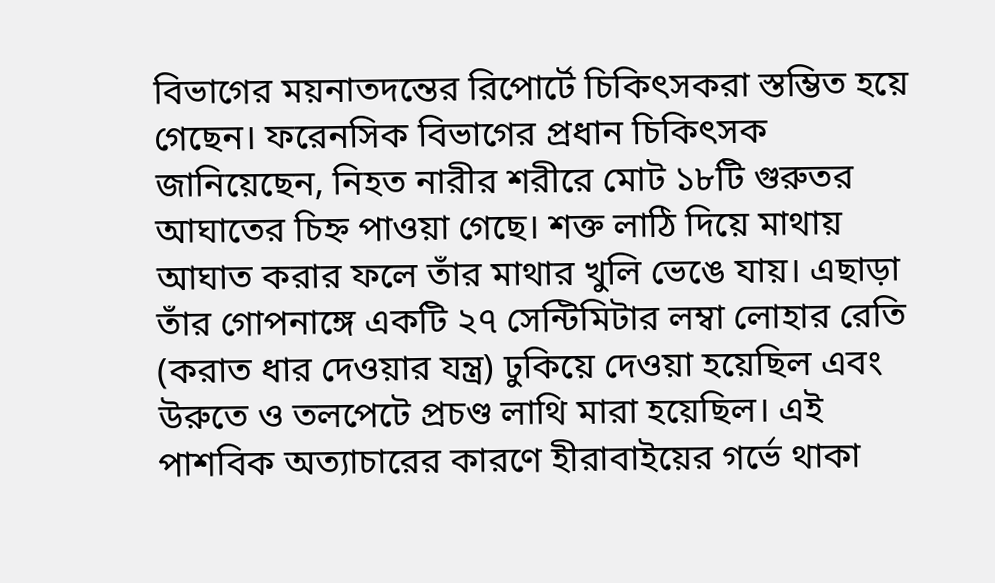বিভাগের ময়নাতদন্তের রিপোর্টে চিকিৎসকরা স্তম্ভিত হয়ে গেছেন। ফরেনসিক বিভাগের প্রধান চিকিৎসক জানিয়েছেন, নিহত নারীর শরীরে মোট ১৮টি গুরুতর আঘাতের চিহ্ন পাওয়া গেছে। শক্ত লাঠি দিয়ে মাথায় আঘাত করার ফলে তাঁর মাথার খুলি ভেঙে যায়। এছাড়া তাঁর গোপনাঙ্গে একটি ২৭ সেন্টিমিটার লম্বা লোহার রেতি (করাত ধার দেওয়ার যন্ত্র) ঢুকিয়ে দেওয়া হয়েছিল এবং উরুতে ও তলপেটে প্রচণ্ড লাথি মারা হয়েছিল। এই পাশবিক অত্যাচারের কারণে হীরাবাইয়ের গর্ভে থাকা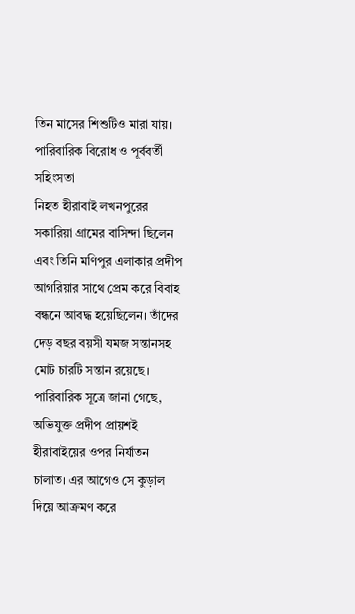তিন মাসের শিশুটিও মারা যায়।
পারিবারিক বিরোধ ও পূর্ববর্তী সহিংসতা
নিহত হীরাবাই লখনপুরের সকারিয়া গ্রামের বাসিন্দা ছিলেন এবং তিনি মণিপুর এলাকার প্রদীপ আগরিয়ার সাথে প্রেম করে বিবাহ বন্ধনে আবদ্ধ হয়েছিলেন। তাঁদের দেড় বছর বয়সী যমজ সন্তানসহ মোট চারটি সন্তান রয়েছে। পারিবারিক সূত্রে জানা গেছে, অভিযুক্ত প্রদীপ প্রায়শই হীরাবাইয়ের ওপর নির্যাতন চালাত। এর আগেও সে কুড়াল দিয়ে আক্রমণ করে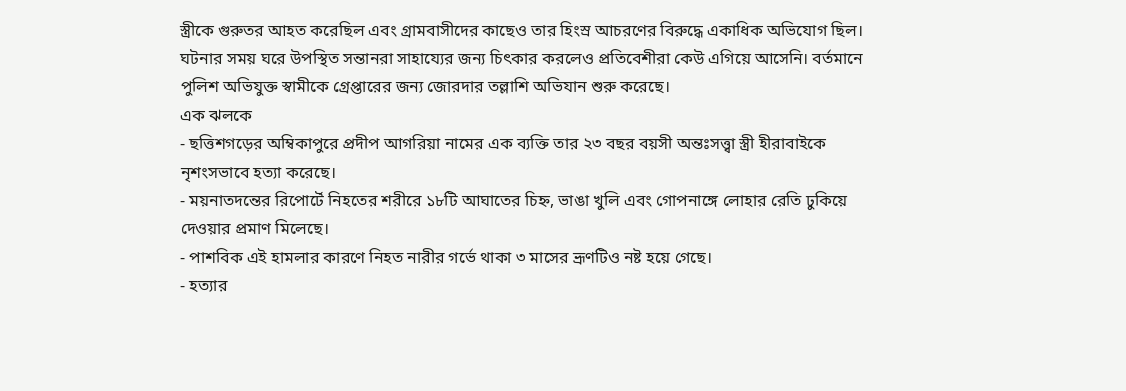স্ত্রীকে গুরুতর আহত করেছিল এবং গ্রামবাসীদের কাছেও তার হিংস্র আচরণের বিরুদ্ধে একাধিক অভিযোগ ছিল। ঘটনার সময় ঘরে উপস্থিত সন্তানরা সাহায্যের জন্য চিৎকার করলেও প্রতিবেশীরা কেউ এগিয়ে আসেনি। বর্তমানে পুলিশ অভিযুক্ত স্বামীকে গ্রেপ্তারের জন্য জোরদার তল্লাশি অভিযান শুরু করেছে।
এক ঝলকে
- ছত্তিশগড়ের অম্বিকাপুরে প্রদীপ আগরিয়া নামের এক ব্যক্তি তার ২৩ বছর বয়সী অন্তঃসত্ত্বা স্ত্রী হীরাবাইকে নৃশংসভাবে হত্যা করেছে।
- ময়নাতদন্তের রিপোর্টে নিহতের শরীরে ১৮টি আঘাতের চিহ্ন, ভাঙা খুলি এবং গোপনাঙ্গে লোহার রেতি ঢুকিয়ে দেওয়ার প্রমাণ মিলেছে।
- পাশবিক এই হামলার কারণে নিহত নারীর গর্ভে থাকা ৩ মাসের ভ্রূণটিও নষ্ট হয়ে গেছে।
- হত্যার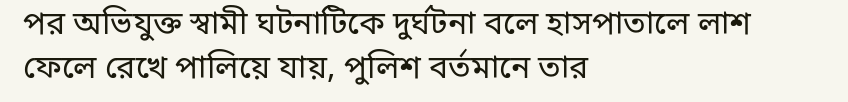পর অভিযুক্ত স্বামী ঘটনাটিকে দুর্ঘটনা বলে হাসপাতালে লাশ ফেলে রেখে পালিয়ে যায়, পুলিশ বর্তমানে তার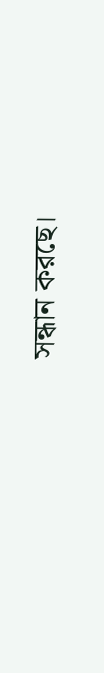সন্ধান করছে।